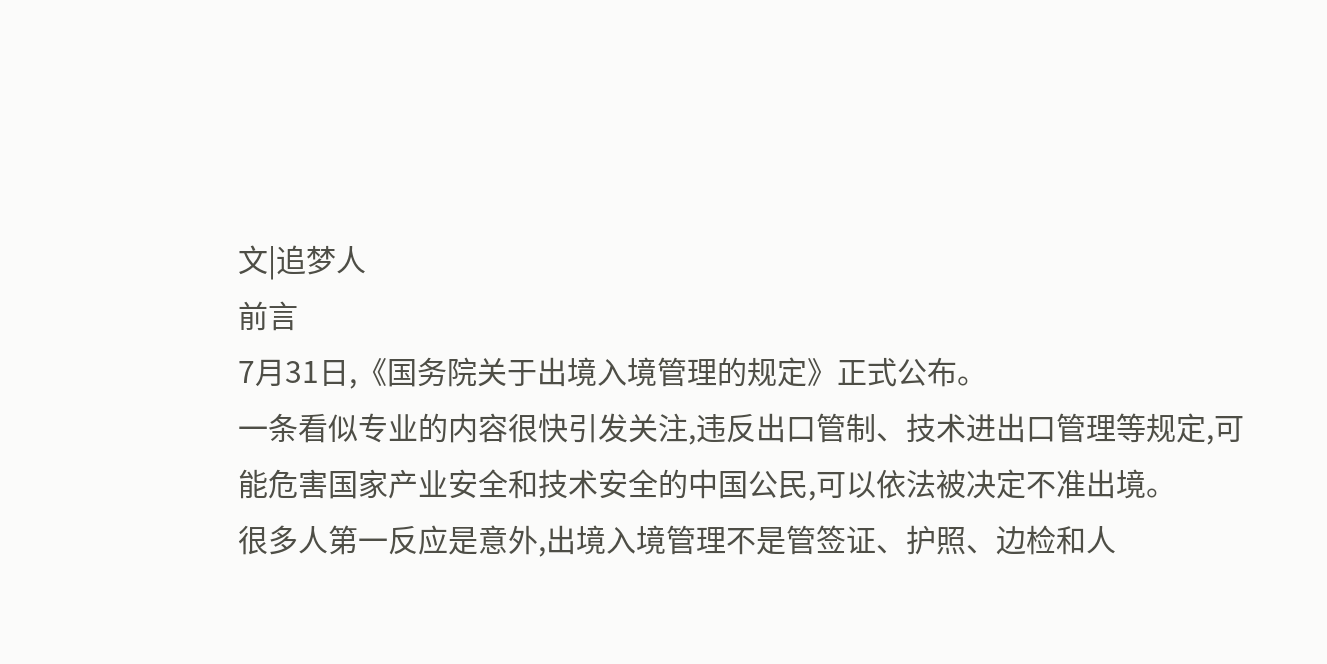文|追梦人
前言
7月31日,《国务院关于出境入境管理的规定》正式公布。
一条看似专业的内容很快引发关注,违反出口管制、技术进出口管理等规定,可能危害国家产业安全和技术安全的中国公民,可以依法被决定不准出境。
很多人第一反应是意外,出境入境管理不是管签证、护照、边检和人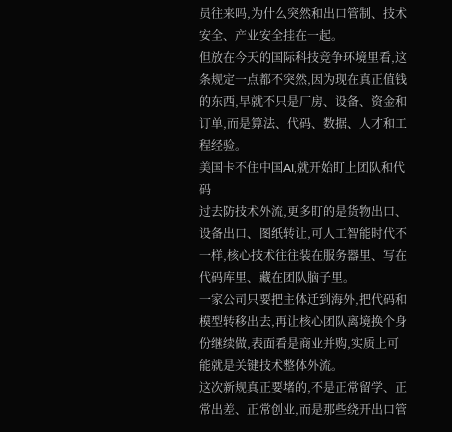员往来吗,为什么突然和出口管制、技术安全、产业安全挂在一起。
但放在今天的国际科技竞争环境里看,这条规定一点都不突然,因为现在真正值钱的东西,早就不只是厂房、设备、资金和订单,而是算法、代码、数据、人才和工程经验。
美国卡不住中国AI,就开始盯上团队和代码
过去防技术外流,更多盯的是货物出口、设备出口、图纸转让,可人工智能时代不一样,核心技术往往装在服务器里、写在代码库里、藏在团队脑子里。
一家公司只要把主体迁到海外,把代码和模型转移出去,再让核心团队离境换个身份继续做,表面看是商业并购,实质上可能就是关键技术整体外流。
这次新规真正要堵的,不是正常留学、正常出差、正常创业,而是那些绕开出口管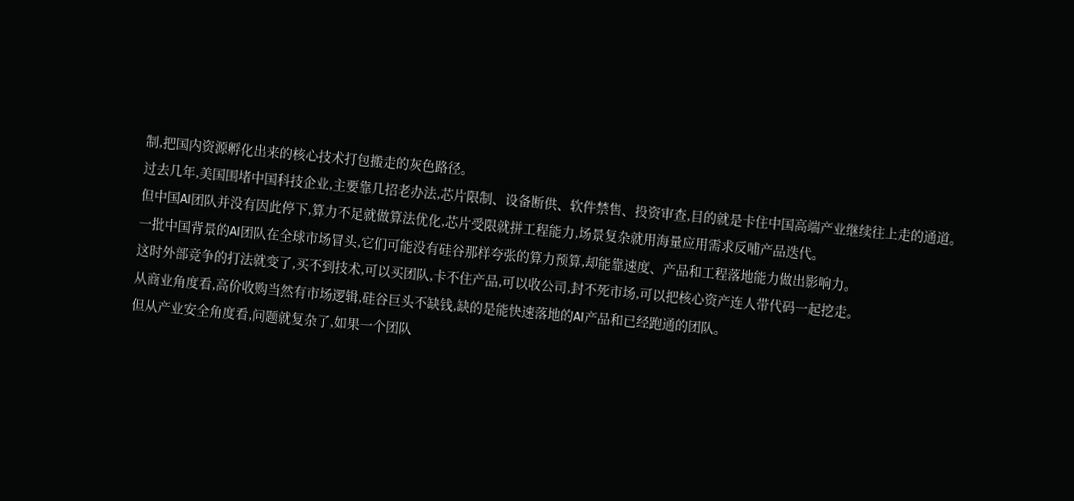制,把国内资源孵化出来的核心技术打包搬走的灰色路径。
过去几年,美国围堵中国科技企业,主要靠几招老办法,芯片限制、设备断供、软件禁售、投资审查,目的就是卡住中国高端产业继续往上走的通道。
但中国AI团队并没有因此停下,算力不足就做算法优化,芯片受限就拼工程能力,场景复杂就用海量应用需求反哺产品迭代。
一批中国背景的AI团队在全球市场冒头,它们可能没有硅谷那样夸张的算力预算,却能靠速度、产品和工程落地能力做出影响力。
这时外部竞争的打法就变了,买不到技术,可以买团队,卡不住产品,可以收公司,封不死市场,可以把核心资产连人带代码一起挖走。
从商业角度看,高价收购当然有市场逻辑,硅谷巨头不缺钱,缺的是能快速落地的AI产品和已经跑通的团队。
但从产业安全角度看,问题就复杂了,如果一个团队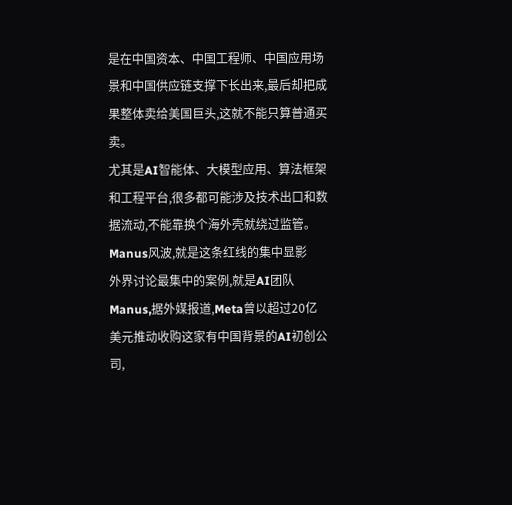是在中国资本、中国工程师、中国应用场景和中国供应链支撑下长出来,最后却把成果整体卖给美国巨头,这就不能只算普通买卖。
尤其是AI智能体、大模型应用、算法框架和工程平台,很多都可能涉及技术出口和数据流动,不能靠换个海外壳就绕过监管。
Manus风波,就是这条红线的集中显影
外界讨论最集中的案例,就是AI团队Manus,据外媒报道,Meta曾以超过20亿美元推动收购这家有中国背景的AI初创公司,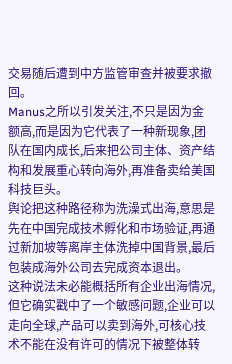交易随后遭到中方监管审查并被要求撤回。
Manus之所以引发关注,不只是因为金额高,而是因为它代表了一种新现象,团队在国内成长,后来把公司主体、资产结构和发展重心转向海外,再准备卖给美国科技巨头。
舆论把这种路径称为洗澡式出海,意思是先在中国完成技术孵化和市场验证,再通过新加坡等离岸主体洗掉中国背景,最后包装成海外公司去完成资本退出。
这种说法未必能概括所有企业出海情况,但它确实戳中了一个敏感问题,企业可以走向全球,产品可以卖到海外,可核心技术不能在没有许可的情况下被整体转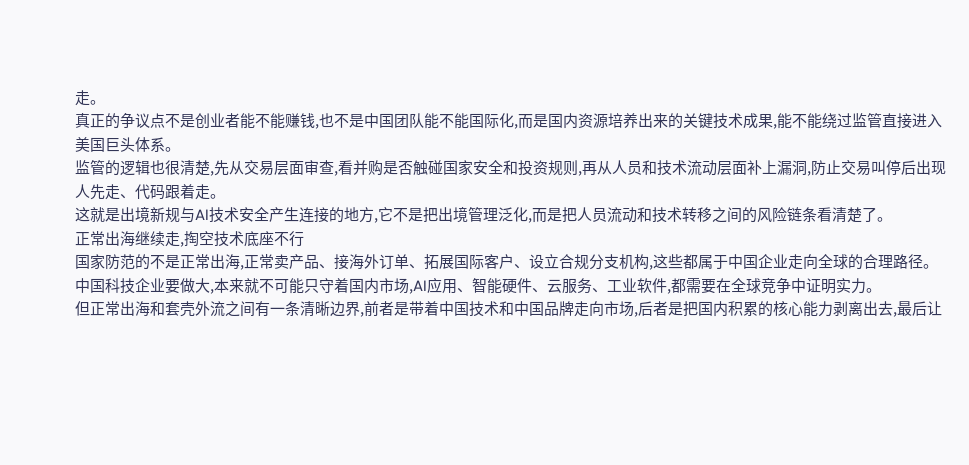走。
真正的争议点不是创业者能不能赚钱,也不是中国团队能不能国际化,而是国内资源培养出来的关键技术成果,能不能绕过监管直接进入美国巨头体系。
监管的逻辑也很清楚,先从交易层面审查,看并购是否触碰国家安全和投资规则,再从人员和技术流动层面补上漏洞,防止交易叫停后出现人先走、代码跟着走。
这就是出境新规与AI技术安全产生连接的地方,它不是把出境管理泛化,而是把人员流动和技术转移之间的风险链条看清楚了。
正常出海继续走,掏空技术底座不行
国家防范的不是正常出海,正常卖产品、接海外订单、拓展国际客户、设立合规分支机构,这些都属于中国企业走向全球的合理路径。
中国科技企业要做大,本来就不可能只守着国内市场,AI应用、智能硬件、云服务、工业软件,都需要在全球竞争中证明实力。
但正常出海和套壳外流之间有一条清晰边界,前者是带着中国技术和中国品牌走向市场,后者是把国内积累的核心能力剥离出去,最后让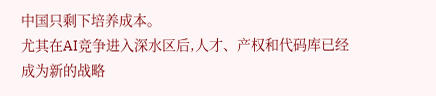中国只剩下培养成本。
尤其在AI竞争进入深水区后,人才、产权和代码库已经成为新的战略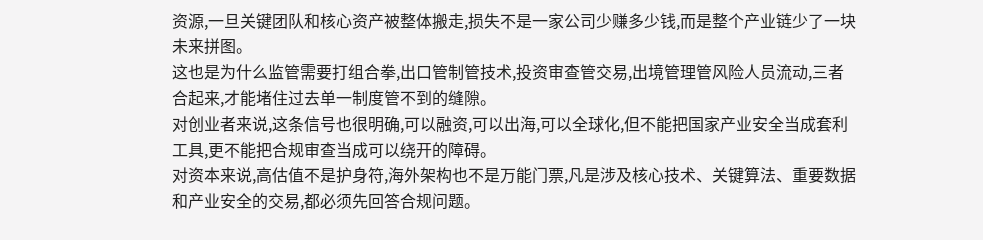资源,一旦关键团队和核心资产被整体搬走,损失不是一家公司少赚多少钱,而是整个产业链少了一块未来拼图。
这也是为什么监管需要打组合拳,出口管制管技术,投资审查管交易,出境管理管风险人员流动,三者合起来,才能堵住过去单一制度管不到的缝隙。
对创业者来说,这条信号也很明确,可以融资,可以出海,可以全球化,但不能把国家产业安全当成套利工具,更不能把合规审查当成可以绕开的障碍。
对资本来说,高估值不是护身符,海外架构也不是万能门票,凡是涉及核心技术、关键算法、重要数据和产业安全的交易,都必须先回答合规问题。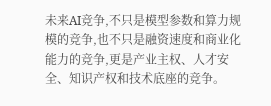未来AI竞争,不只是模型参数和算力规模的竞争,也不只是融资速度和商业化能力的竞争,更是产业主权、人才安全、知识产权和技术底座的竞争。